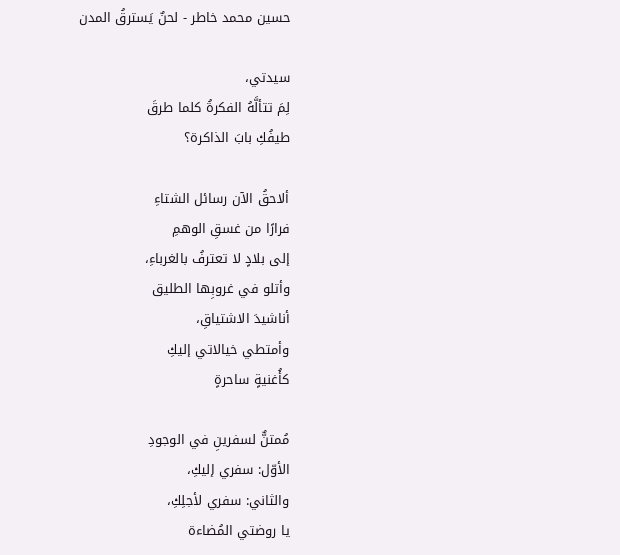حسين محمد خاطر - لحنٌ يَسترقُ المدن

سيدتي،
لِمَ تتألَّهُ الفكرةُ كلما طرقَ
طيفُكِ بابَ الذاكرة؟

ألاحقُ الآن رسائل الشتاءِ
فرارًا من غسقِ الوهمِ
إلى بلادٍ لا تعترفُ بالغرباءِ،
وأتلو في غروبِها الطليق
أناشيدَ الاشتياقِ،
وأمتطي خيالاتي إليكِ
كأُغنيةٍ ساحرةٍ

مُمتنٌّ لسفرينِ في الوجودِ
الأوّل: سفري إليكِ،
والثاني: سفري لأجلِكِ،
يا روضتي المُضاءة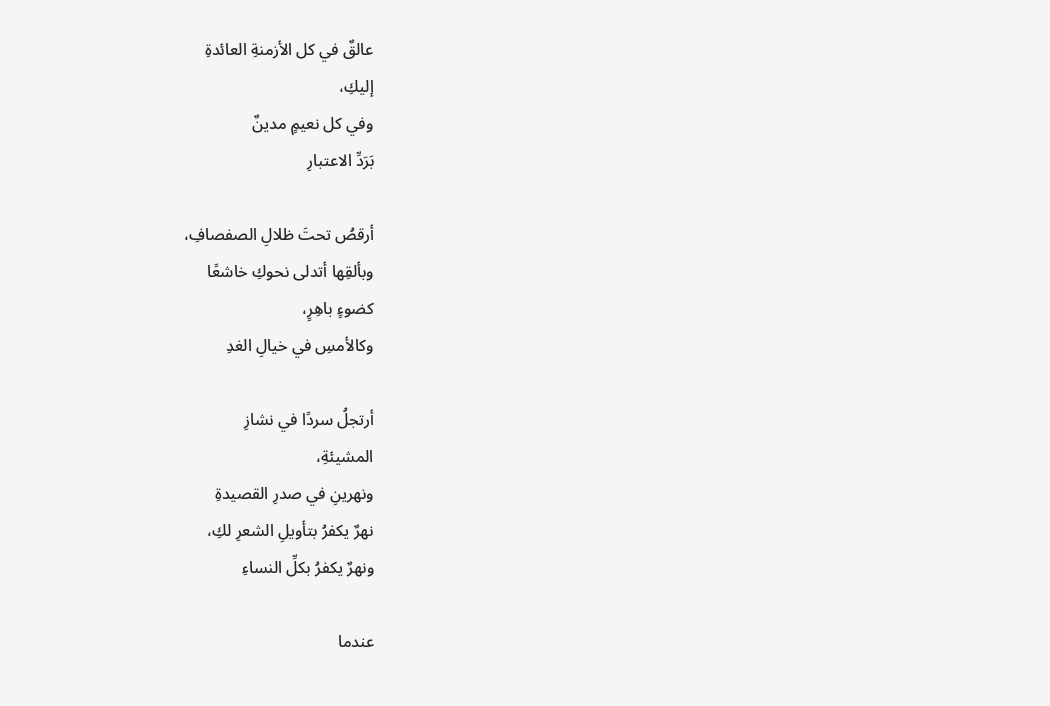عالقٌ في كل الأزمنةِ العائدةِ
إليكِ،
وفي كل نعيمٍ مدينٌ
بَرَدِّ الاعتبارِ

أرقصُ تحتَ ظلالِ الصفصافِ،
وبألقِها أتدلى نحوكِ خاشعًا
كضوءٍ باهِرٍ،
وكالأمسِ في خيالِ الغدِ

أرتجلُ سردًا في نشازِ
المشيئةِ،
ونهرينِ في صدرِ القصيدةِ
نهرٌ يكفرُ بتأويلِ الشعرِ لكِ،
ونهرٌ يكفرُ بكلِّ النساءِ

عندما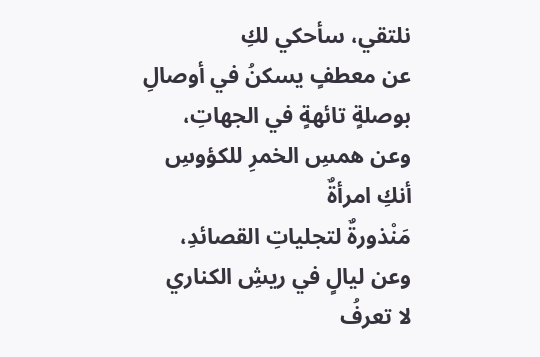نلتقي، سأحكي لكِ
عن معطفٍ يسكنُ في أوصالِ
بوصلةٍ تائهةٍ في الجهاتِ،
وعن همسِ الخمرِ للكؤوسِ
أنكِ امرأةٌ
مَنْذورةٌ لتجلياتِ القصائدِ،
وعن ليالٍ في ريشِ الكناري
لا تعرفُ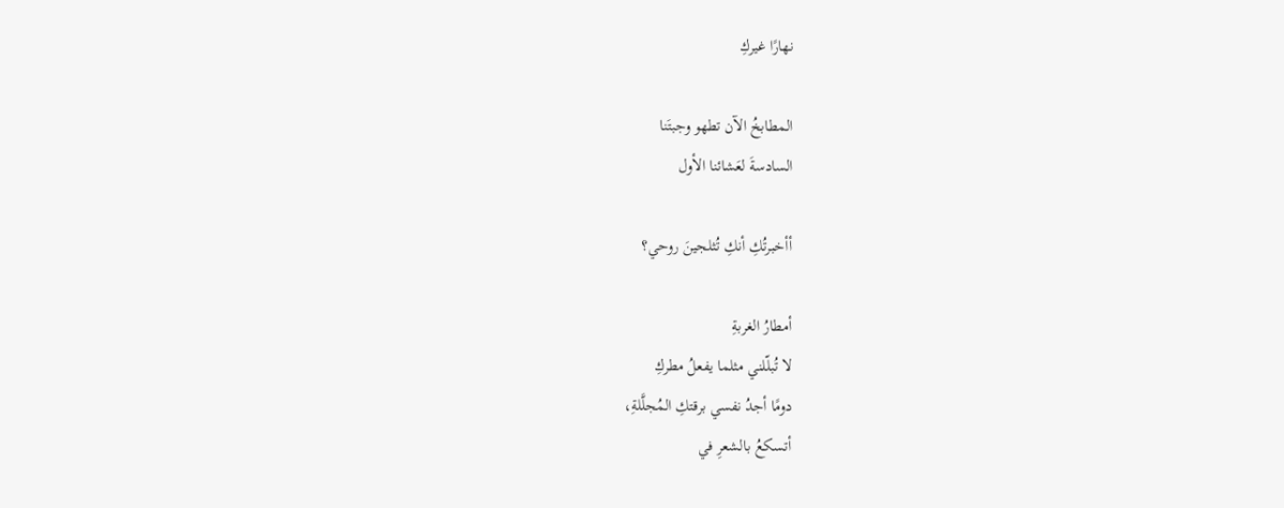نهارًا غيركِ

المطابخُ الآن تطهو وجبتَنا
السادسةَ لعَشائنا الأول

أأخبرتُكِ أنكِ تُثلجينَ روحي؟

أمطارُ الغربةِ
لا تُبلّلني مثلما يفعلُ مطركِ
دومًا أجدُ نفسي برقتكِ المُجلَّلةِ،
أتسكعُ بالشعرِ في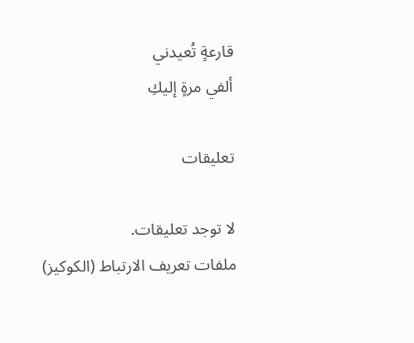قارعةٍ تُعيدني
ألفي مرةٍ إليكِ

تعليقات

لا توجد تعليقات.
ملفات تعريف الارتباط (الكوكيز)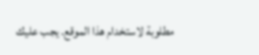مطلوبة لاستخدام هذا الموقع. يجب عليك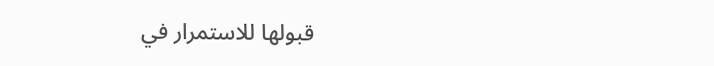قبولها للاستمرار في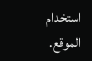استخدام الموقع.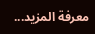معرفة المزيد...